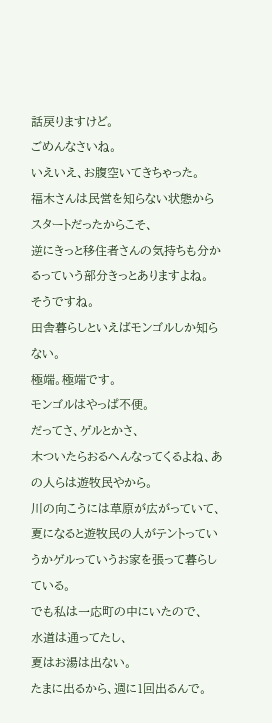話戻りますけど。
ごめんなさいね。
いえいえ、お腹空いてきちゃった。
福木さんは民営を知らない状態からスタートだったからこそ、
逆にきっと移住者さんの気持ちも分かるっていう部分きっとありますよね。
そうですね。
田舎暮らしといえばモンゴルしか知らない。
極端。極端です。
モンゴルはやっぱ不便。
だってさ、ゲルとかさ、
木ついたらおるへんなってくるよね、あの人らは遊牧民やから。
川の向こうには草原が広がっていて、
夏になると遊牧民の人がテントっていうかゲルっていうお家を張って暮らしている。
でも私は一応町の中にいたので、
水道は通ってたし、
夏はお湯は出ない。
たまに出るから、週に1回出るんで。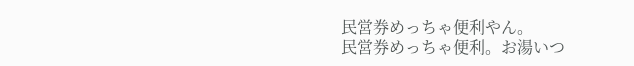民営券めっちゃ便利やん。
民営券めっちゃ便利。お湯いつ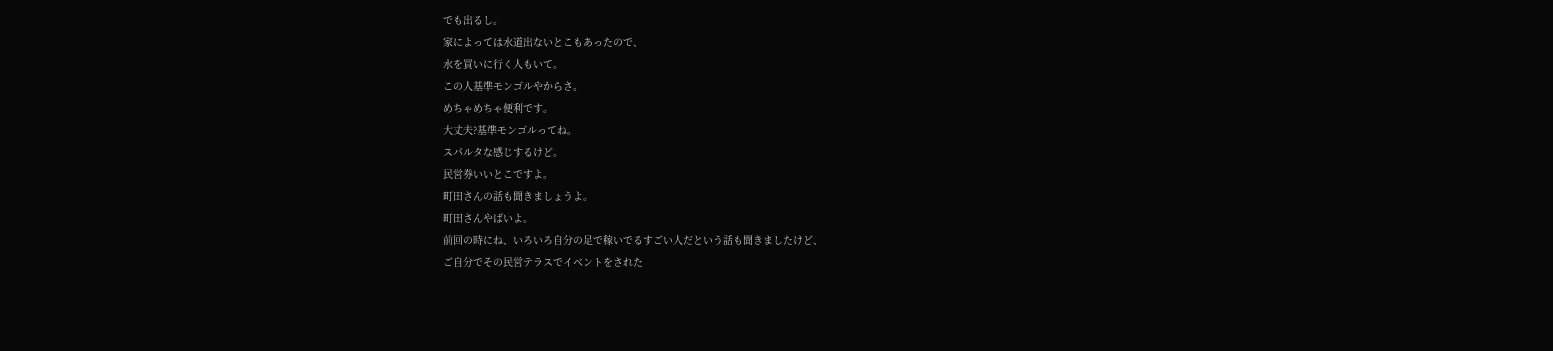でも出るし。
家によっては水道出ないとこもあったので、
水を買いに行く人もいて。
この人基準モンゴルやからさ。
めちゃめちゃ便利です。
大丈夫?基準モンゴルってね。
スパルタな感じするけど。
民営券いいとこですよ。
町田さんの話も聞きましょうよ。
町田さんやばいよ。
前回の時にね、いろいろ自分の足で稼いでるすごい人だという話も聞きましたけど、
ご自分でその民営テラスでイベントをされた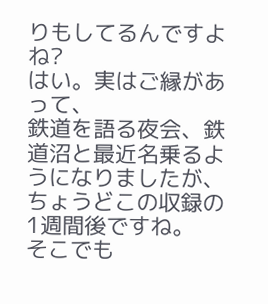りもしてるんですよね?
はい。実はご縁があって、
鉄道を語る夜会、鉄道沼と最近名乗るようになりましたが、
ちょうどこの収録の1週間後ですね。
そこでも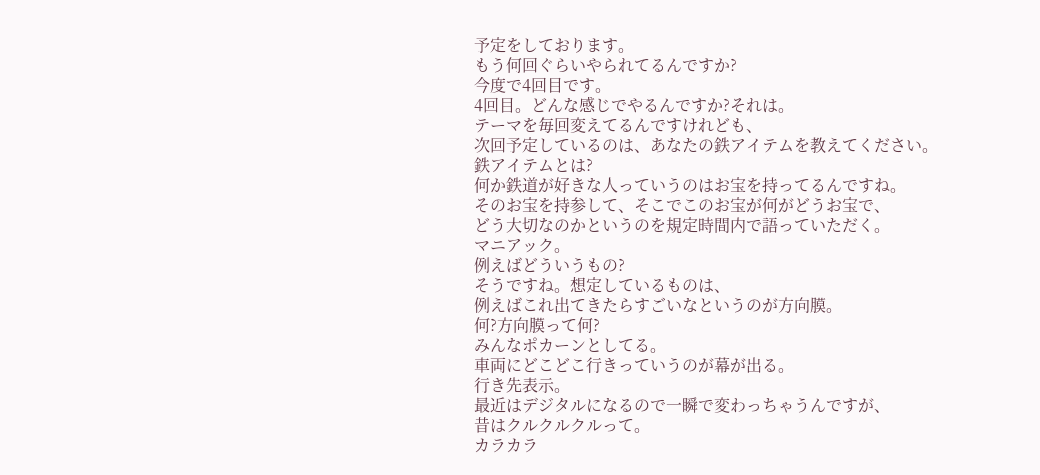予定をしております。
もう何回ぐらいやられてるんですか?
今度で4回目です。
4回目。どんな感じでやるんですか?それは。
テーマを毎回変えてるんですけれども、
次回予定しているのは、あなたの鉄アイテムを教えてください。
鉄アイテムとは?
何か鉄道が好きな人っていうのはお宝を持ってるんですね。
そのお宝を持参して、そこでこのお宝が何がどうお宝で、
どう大切なのかというのを規定時間内で語っていただく。
マニアック。
例えばどういうもの?
そうですね。想定しているものは、
例えばこれ出てきたらすごいなというのが方向膜。
何?方向膜って何?
みんなポカーンとしてる。
車両にどこどこ行きっていうのが幕が出る。
行き先表示。
最近はデジタルになるので一瞬で変わっちゃうんですが、
昔はクルクルクルって。
カラカラ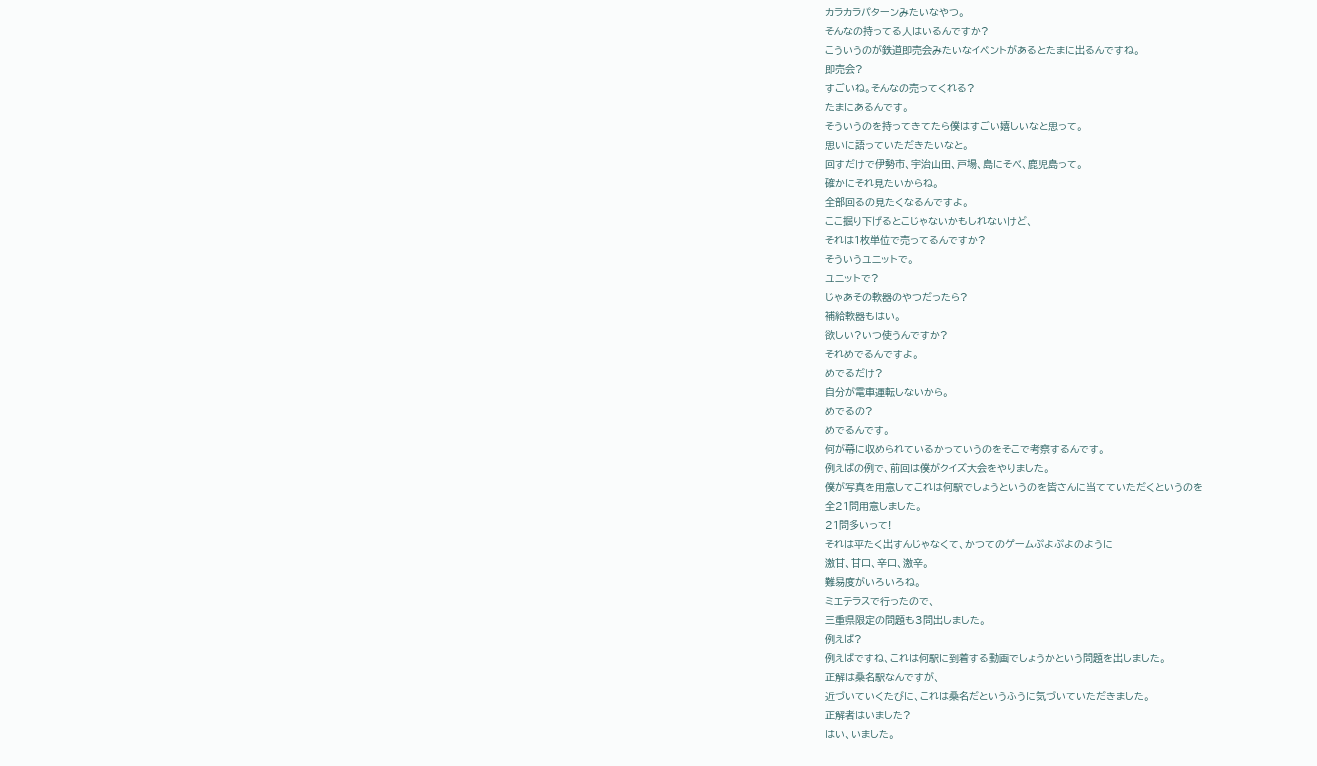カラカラパターンみたいなやつ。
そんなの持ってる人はいるんですか?
こういうのが鉄道即売会みたいなイベントがあるとたまに出るんですね。
即売会?
すごいね。そんなの売ってくれる?
たまにあるんです。
そういうのを持ってきてたら僕はすごい嬉しいなと思って。
思いに語っていただきたいなと。
回すだけで伊勢市、宇治山田、戸場、島にそべ、鹿児島って。
確かにそれ見たいからね。
全部回るの見たくなるんですよ。
ここ掘り下げるとこじゃないかもしれないけど、
それは1枚単位で売ってるんですか?
そういうユニットで。
ユニットで?
じゃあその軟器のやつだったら?
補給軟器もはい。
欲しい?いつ使うんですか?
それめでるんですよ。
めでるだけ?
自分が電車運転しないから。
めでるの?
めでるんです。
何が幕に収められているかっていうのをそこで考察するんです。
例えばの例で、前回は僕がクイズ大会をやりました。
僕が写真を用意してこれは何駅でしょうというのを皆さんに当てていただくというのを
全21問用意しました。
21問多いって!
それは平たく出すんじゃなくて、かつてのゲームぷよぷよのように
激甘、甘口、辛口、激辛。
難易度がいろいろね。
ミエテラスで行ったので、
三重県限定の問題も3問出しました。
例えば?
例えばですね、これは何駅に到着する動画でしょうかという問題を出しました。
正解は桑名駅なんですが、
近づいていくたびに、これは桑名だというふうに気づいていただきました。
正解者はいました?
はい、いました。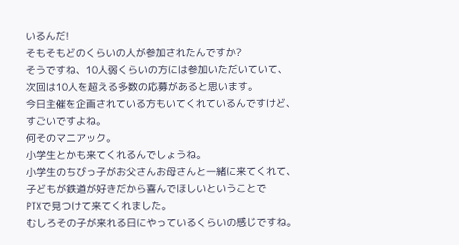いるんだ!
そもそもどのくらいの人が参加されたんですか?
そうですね、10人弱くらいの方には参加いただいていて、
次回は10人を超える多数の応募があると思います。
今日主催を企画されている方もいてくれているんですけど、
すごいですよね。
何そのマニアック。
小学生とかも来てくれるんでしょうね。
小学生のちびっ子がお父さんお母さんと一緒に来てくれて、
子どもが鉄道が好きだから喜んでほしいということで
PTXで見つけて来てくれました。
むしろその子が来れる日にやっているくらいの感じですね。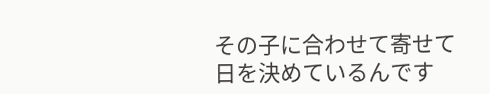その子に合わせて寄せて日を決めているんです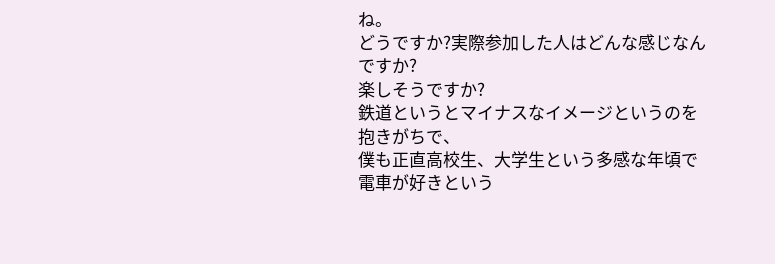ね。
どうですか?実際参加した人はどんな感じなんですか?
楽しそうですか?
鉄道というとマイナスなイメージというのを抱きがちで、
僕も正直高校生、大学生という多感な年頃で
電車が好きという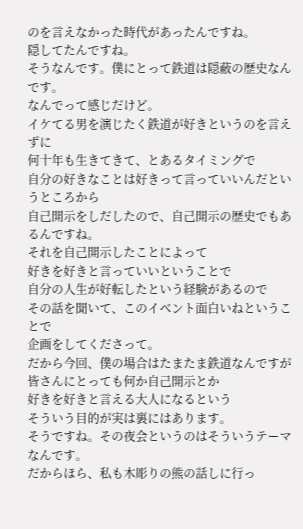のを言えなかった時代があったんですね。
隠してたんですね。
そうなんです。僕にとって鉄道は隠蔽の歴史なんです。
なんでって感じだけど。
イケてる男を演じたく鉄道が好きというのを言えずに
何十年も生きてきて、とあるタイミングで
自分の好きなことは好きって言っていいんだというところから
自己開示をしだしたので、自己開示の歴史でもあるんですね。
それを自己開示したことによって
好きを好きと言っていいということで
自分の人生が好転したという経験があるので
その話を聞いて、このイベント面白いねということで
企画をしてくださって。
だから今回、僕の場合はたまたま鉄道なんですが
皆さんにとっても何か自己開示とか
好きを好きと言える大人になるという
そういう目的が実は裏にはあります。
そうですね。その夜会というのはそういうテーマなんです。
だからほら、私も木彫りの熊の話しに行っ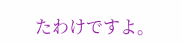たわけですよ。